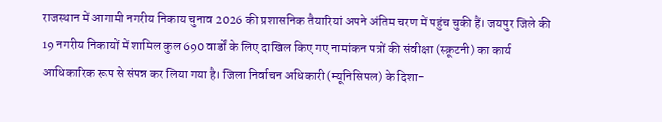राजस्थान में आगामी नगरीय निकाय चुनाव 2026 की प्रशासनिक तैयारियां अपने अंतिम चरण में पहुंच चुकी हैं। जयपुर जिले की 19 नगरीय निकायों में शामिल कुल 690 वार्डों के लिए दाखिल किए गए नामांकन पत्रों की संवीक्षा (स्क्रूटनी) का कार्य आधिकारिक रूप से संपन्न कर लिया गया है। जिला निर्वाचन अधिकारी (म्यूनिसिपल) के दिशा-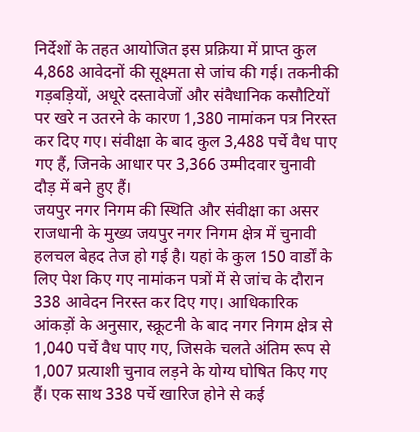निर्देशों के तहत आयोजित इस प्रक्रिया में प्राप्त कुल 4,868 आवेदनों की सूक्ष्मता से जांच की गई। तकनीकी गड़बड़ियों, अधूरे दस्तावेजों और संवैधानिक कसौटियों पर खरे न उतरने के कारण 1,380 नामांकन पत्र निरस्त कर दिए गए। संवीक्षा के बाद कुल 3,488 पर्चे वैध पाए गए हैं, जिनके आधार पर 3,366 उम्मीदवार चुनावी दौड़ में बने हुए हैं।
जयपुर नगर निगम की स्थिति और संवीक्षा का असर
राजधानी के मुख्य जयपुर नगर निगम क्षेत्र में चुनावी हलचल बेहद तेज हो गई है। यहां के कुल 150 वार्डों के लिए पेश किए गए नामांकन पत्रों में से जांच के दौरान 338 आवेदन निरस्त कर दिए गए। आधिकारिक आंकड़ों के अनुसार, स्क्रूटनी के बाद नगर निगम क्षेत्र से 1,040 पर्चे वैध पाए गए, जिसके चलते अंतिम रूप से 1,007 प्रत्याशी चुनाव लड़ने के योग्य घोषित किए गए हैं। एक साथ 338 पर्चे खारिज होने से कई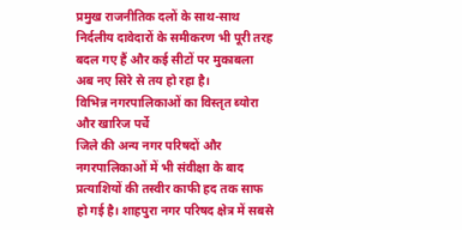प्रमुख राजनीतिक दलों के साथ-साथ निर्दलीय दावेदारों के समीकरण भी पूरी तरह बदल गए हैं और कई सीटों पर मुकाबला अब नए सिरे से तय हो रहा है।
विभिन्न नगरपालिकाओं का विस्तृत ब्योरा और खारिज पर्चे
जिले की अन्य नगर परिषदों और नगरपालिकाओं में भी संवीक्षा के बाद प्रत्याशियों की तस्वीर काफी हद तक साफ हो गई है। शाहपुरा नगर परिषद क्षेत्र में सबसे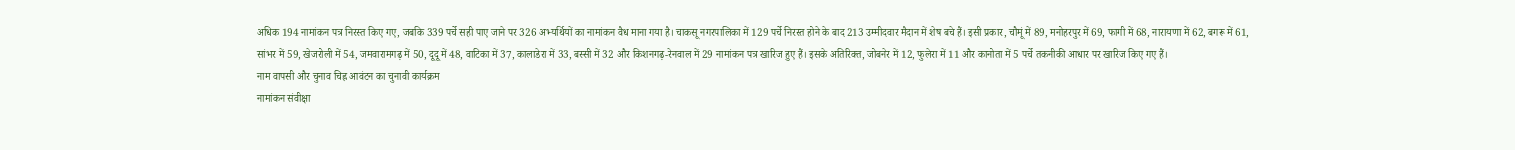अधिक 194 नामांकन पत्र निरस्त किए गए, जबकि 339 पर्चे सही पाए जाने पर 326 अभ्यर्थियों का नामांकन वैध माना गया है। चाकसू नगरपालिका में 129 पर्चे निरस्त होने के बाद 213 उम्मीदवार मैदान में शेष बचे हैं। इसी प्रकार, चौमूं में 89, मनोहरपुर में 69, फागी में 68, नारायणा में 62, बगरू में 61, सांभर में 59, खेजरोली में 54, जमवारामगढ़ में 50, दूदू में 48, वाटिका में 37, कालाडेरा में 33, बस्सी में 32 और किशनगढ़-रेनवाल में 29 नामांकन पत्र खारिज हुए हैं। इसके अतिरिक्त, जोबनेर में 12, फुलेरा में 11 और कानोता में 5 पर्चे तकनीकी आधार पर खारिज किए गए हैं।
नाम वापसी और चुनाव चिह्न आवंटन का चुनावी कार्यक्रम
नामांकन संवीक्षा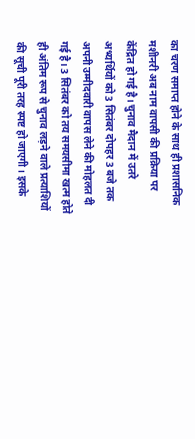का चरण समाप्त होने के साथ ही प्रशासनिक मशीनरी अब नाम वापसी की प्रक्रिया पर केंद्रित हो गई है। चुनाव मैदान में उतरे अभ्यर्थियों को 3 सितंबर दोपहर 3 बजे तक अपनी उम्मीदवारी वापस लेने की मोहलत दी गई है। 3 सितंबर को तय समयसीमा खत्म होते ही अंतिम रूप से चुनाव लड़ने वाले प्रत्याशियों की सूची पूरी तरह स्पष्ट हो जाएगी। इसके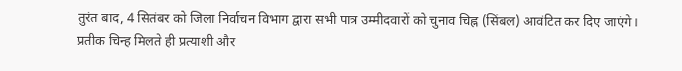तुरंत बाद, 4 सितंबर को जिला निर्वाचन विभाग द्वारा सभी पात्र उम्मीदवारों को चुनाव चिह्न (सिंबल) आवंटित कर दिए जाएंगे। प्रतीक चिन्ह मिलते ही प्रत्याशी और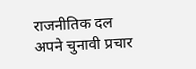राजनीतिक दल अपने चुनावी प्रचार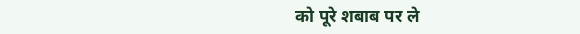को पूरे शबाब पर ले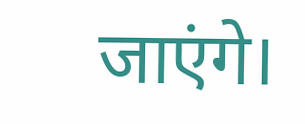जाएंगे।